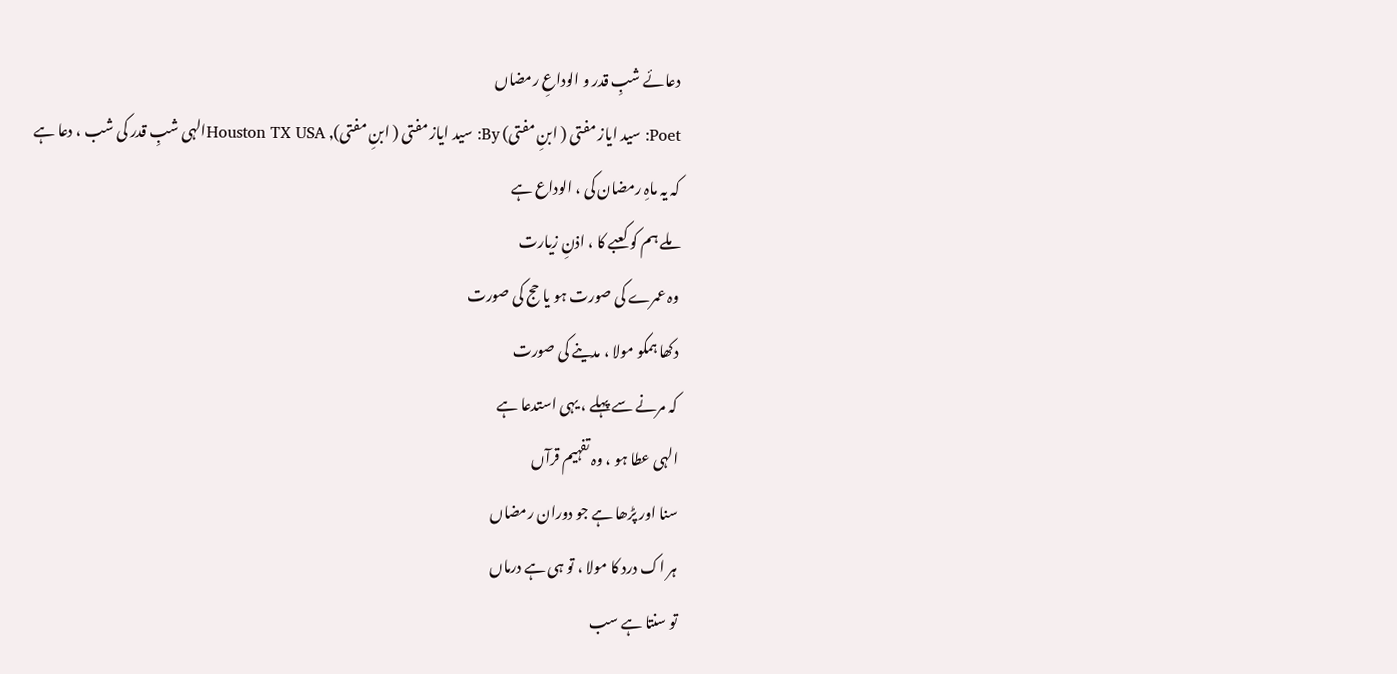دعائے شبِ قدر و الوداعِ رمضاں
Poet: سید ایاز مفتی ( ابنِ مفتی) By: سید ایاز مفتی ( ابنِ مفتی), Houston TX USAالہی شبِ قدر کی شب ، دعا ہے
کہ یہ ماہِ رمضان کی ، الوداع ہے
ملے ہم کو کعبے کا ، اذنِ زیارت
وہ عمرے کی صورت ہو یا حج کی صورت
دکھا ہمکو مولا ، مدینے کی صورت
کہ مرنے سے پہلے ، یہی استدعا ہے
الہی عطا ہو ، وہ تفہیم قرآں
سنا اور پڑھا ہے جو دوران رمضاں
ہر اک درد کا مولا ، تو ہی ہے درماں
تو سنتا ہے سب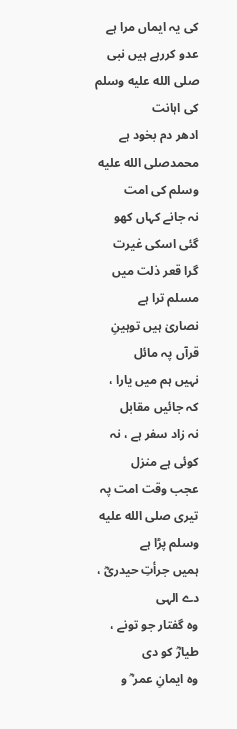کی یہ ایماں مرا ہے
عدو کررہے ہیں نبی صلى الله عليه وسلم کی اہانت
ادھر دم بخود ہے محمدصلى الله عليه وسلم کی امت
نہ جانے کہاں کھو گئی اسکی غیرت
گرا قعر ذلت میں مسلم ترا ہے
نصاریٰ ہیں توہینِ قرآں پہ مائل
نہیں ہم میں یارا ، کہ جائیں مقابل
نہ زاد سفر ہے ، نہ کوئی ہے منزل
عجب وقت امت پہ تیری صلى الله عليه وسلم پڑا ہے
ہمیں جرأتِ حیدریؓ ، دے الہی
وہ گفتار جو تونے ، طیارؓ کو دی
وہ ایمانِ عمر ؓ و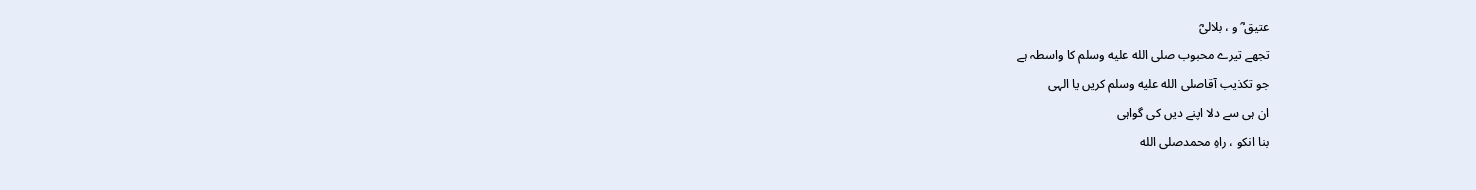عتیق ؓ و ، بلالیؓ
تجھے تیرے محبوب صلى الله عليه وسلم کا واسطہ ہے
جو تکذیب آقاصلى الله عليه وسلم کریں یا الہی
ان ہی سے دلا اپنے دیں کی گواہی
بنا انکو ، راہِ محمدصلى الله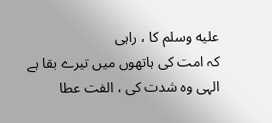عليه وسلم کا ، راہی
کہ امت کی ہاتھوں میں تیرے بقا ہے
الہی وہ شدت کی ، الفت عطا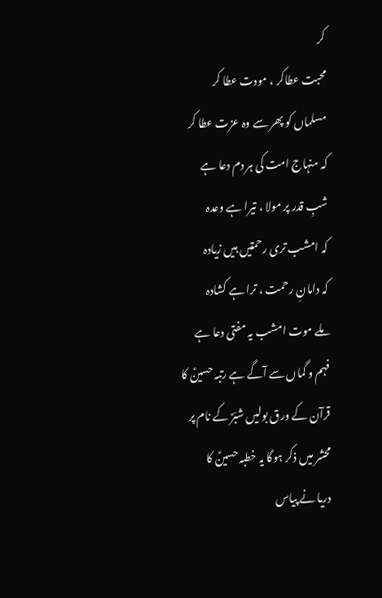کر
محبت عطاکر ، مودت عطا کر
مسلماں کو پھر سے وہ عزت عطا کر
کہ منہاج امت کی ہر دم دعا ہے
شبِ قدر پر مولا ، تیرا ہے وعدہ
کہ امشب تری رحمتیں ہیں زیادہ
کہ دامانِ رحمت ، ترا ہے کشادہ
ملے موت امشب یہ مفتی دعا ہے
فہم و گماں سے آگے ہے رتبہ حسینؑ کا
قرآن کے ورق بولیں شبّرؑ کے نام پر
محشر میں ذکر ہوگا یہ خطبہ حسینؑ کا
دریا نے پیاس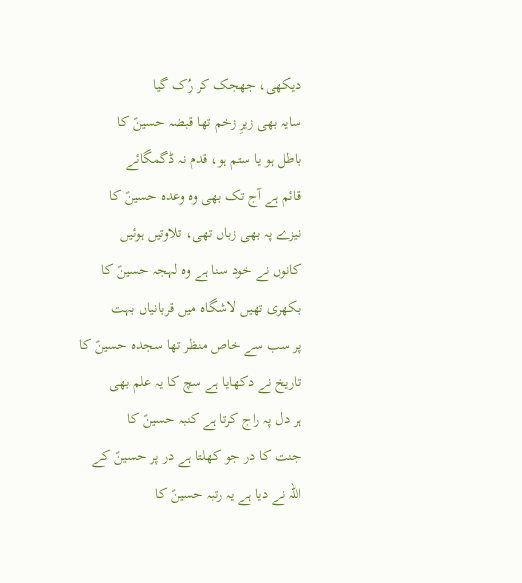دیکھی، جھجک کر رُک گیا
سایہ بھی زیرِ زخم تھا قبضہ حسینؑ کا
باطل ہو یا ستم ہو، قدم نہ ڈگمگائے
قائم ہے آج تک بھی وہ وعدہ حسینؑ کا
نیزے پہ بھی زباں تھی، تلاوتیں ہوئیں
کانوں نے خود سنا ہے وہ لہجہ حسینؑ کا
بکھری تھیں لاشگاہ میں قربانیاں بہت
پر سب سے خاص منظر تھا سجدہ حسینؑ کا
تاریخ نے دکھایا ہے سچ کا یہ علم بھی
ہر دل پہ راج کرتا ہے کنبہ حسینؑ کا
جنت کا در جو کھلتا ہے در پر حسینؑ کے
اللہ نے دیا ہے یہ رتبہ حسینؑ کا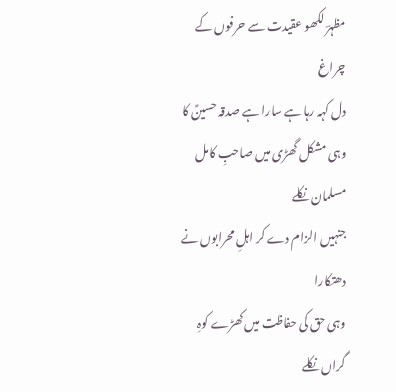مظہرؔ لکھو عقیدت سے حرفوں کے چراغ
دل کہہ رہا ہے سارا ہے صدقہ حسینؑ کا
وہی مشکل گھڑی میں صاحبِ کامل مسلمان نکلے
جنہیں الزام دے کر اہلِ محرابوں نے دھتکارا
وہی حق کی حفاظت میں کھڑے کوہِ گراں نکلے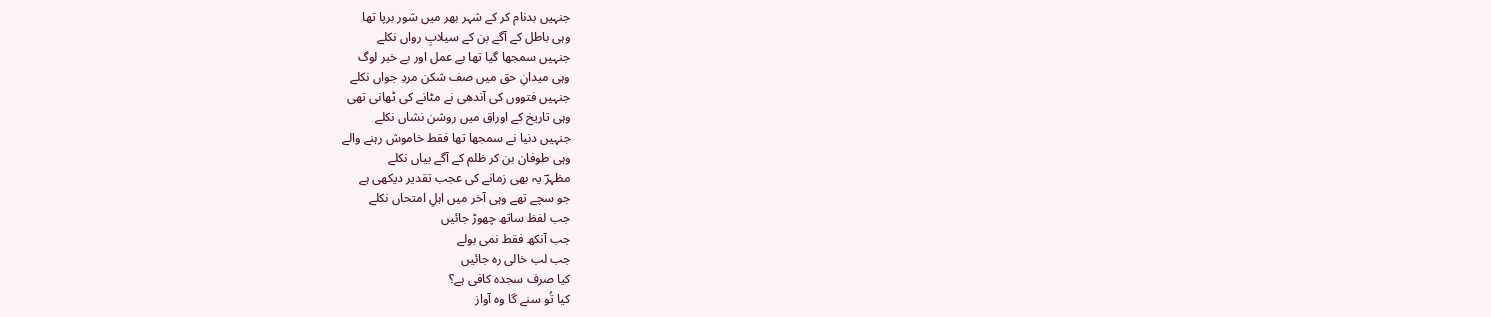جنہیں بدنام کر کے شہر بھر میں شور برپا تھا
وہی باطل کے آگے بن کے سیلابِ رواں نکلے
جنہیں سمجھا گیا تھا بے عمل اور بے خبر لوگ
وہی میدانِ حق میں صف شکن مردِ جواں نکلے
جنہیں فتووں کی آندھی نے مٹانے کی ٹھانی تھی
وہی تاریخ کے اوراق میں روشن نشاں نکلے
جنہیں دنیا نے سمجھا تھا فقط خاموش رہنے والے
وہی طوفان بن کر ظلم کے آگے بیاں نکلے
مظہرؔ یہ بھی زمانے کی عجب تقدیر دیکھی ہے
جو سچے تھے وہی آخر میں اہلِ امتحاں نکلے
جب لفظ ساتھ چھوڑ جائیں
جب آنکھ فقط نمی بولے
جب لب خالی رہ جائیں
کیا صرف سجدہ کافی ہے؟
کیا تُو سنے گا وہ آواز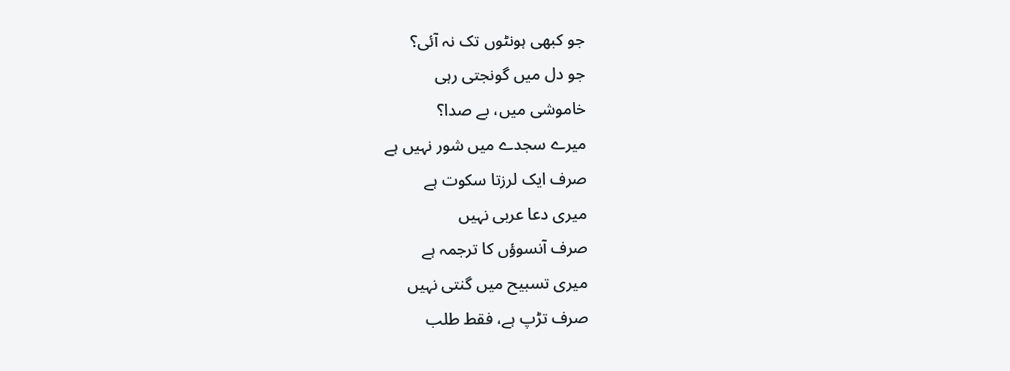جو کبھی ہونٹوں تک نہ آئی؟
جو دل میں گونجتی رہی
خاموشی میں، بے صدا؟
میرے سجدے میں شور نہیں ہے
صرف ایک لرزتا سکوت ہے
میری دعا عربی نہیں
صرف آنسوؤں کا ترجمہ ہے
میری تسبیح میں گنتی نہیں
صرف تڑپ ہے، فقط طلب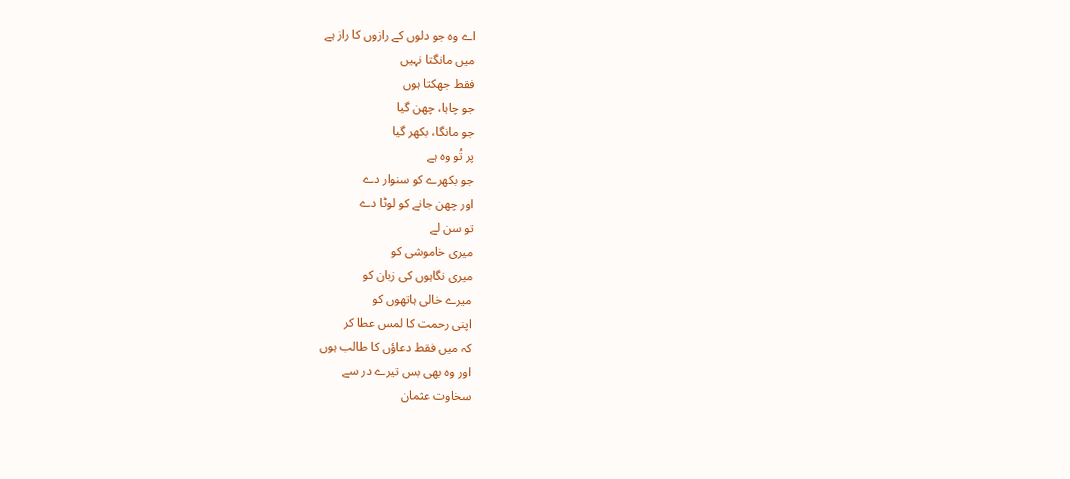اے وہ جو دلوں کے رازوں کا راز ہے
میں مانگتا نہیں
فقط جھکتا ہوں
جو چاہا، چھن گیا
جو مانگا، بکھر گیا
پر تُو وہ ہے
جو بکھرے کو سنوار دے
اور چھن جانے کو لوٹا دے
تو سن لے
میری خاموشی کو
میری نگاہوں کی زبان کو
میرے خالی ہاتھوں کو
اپنی رحمت کا لمس عطا کر
کہ میں فقط دعاؤں کا طالب ہوں
اور وہ بھی بس تیرے در سے
سخاوت عثمان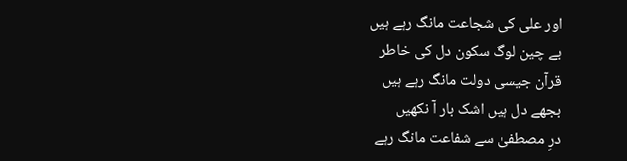اور علی کی شجاعت مانگ رہے ہیں
بے چین لوگ سکون دل کی خاطر
قرآن جیسی دولت مانگ رہے ہیں
بجھے دل ہیں اشک بار آ نکھیں
درِ مصطفیٰ سے شفاعت مانگ رہے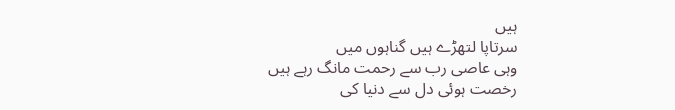ہیں
سرتاپا لتھڑے ہیں گناہوں میں
وہی عاصی رب سے رحمت مانگ رہے ہیں
رخصت ہوئی دل سے دنیا کی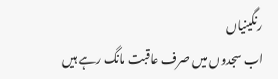رنگینیاں
اب سجدوں میں صرف عاقبت مانگ رہے ہیں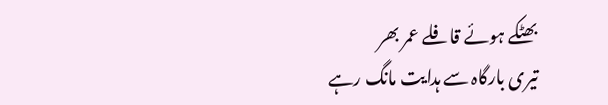بھٹکے ہوئے قافلے عمر بھر
تیری بارگاہ سے ہدایت مانگ رہے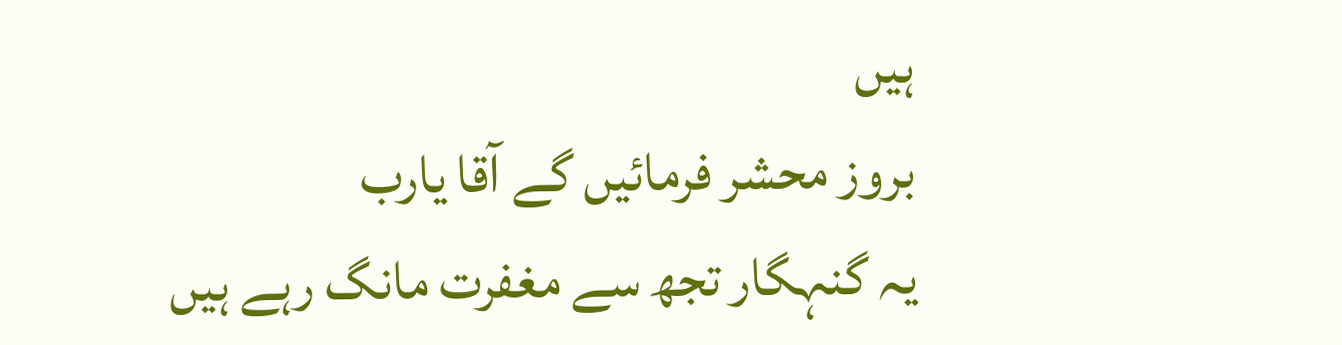ہیں
بروز محشر فرمائیں گے آقا یارب
یہ گنہگار تجھ سے مغفرت مانگ رہے ہیں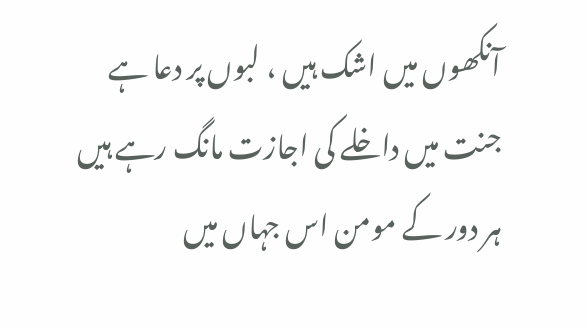آنکھوں میں اشک ہیں ، لبوں پر دعا ہے
جنت میں داخلے کی اجازت مانگ رہے ہیں
ہر دور کے مومن اس جہاں میں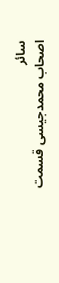سائر
اصحاب محمدجیسی قسمت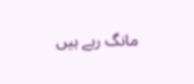مانگ رہے ہیں